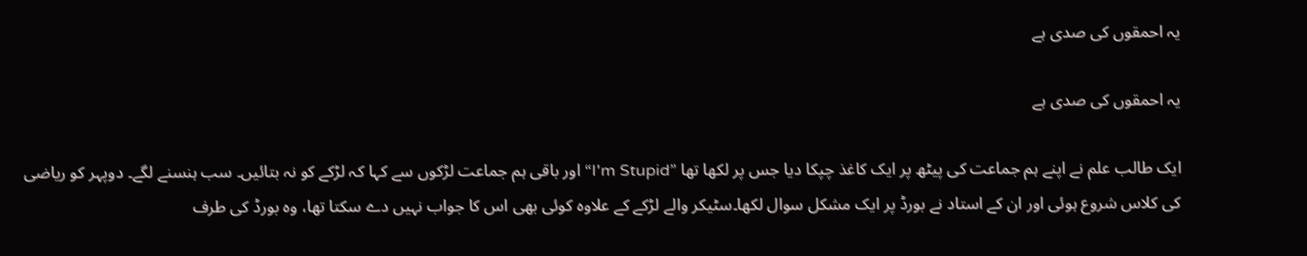یہ احمقوں کی صدی ہے

یہ احمقوں کی صدی ہے

ایک طالب علم نے اپنے ہم جماعت کی پیٹھ پر ایک کاغذ چپکا دیا جس پر لکھا تھا ”I'm Stupid“ اور باقی ہم جماعت لڑکوں سے کہا کہ لڑکے کو نہ بتائیں۔ سب ہنسنے لگے۔ دوپہر کو ریاضی کی کلاس شروع ہوئی اور ان کے استاد نے بورڈ پر ایک مشکل سوال لکھا۔سٹیکر والے لڑکے کے علاوہ کوئی بھی اس کا جواب نہیں دے سکتا تھا، وہ بورڈ کی طرف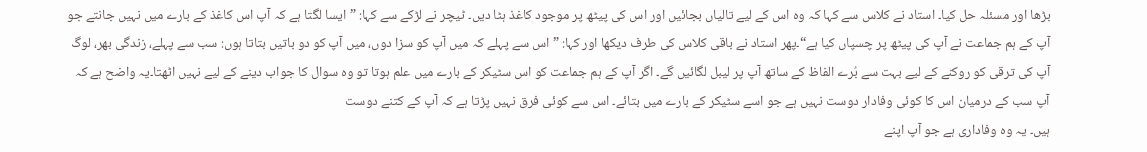بڑھا اور مسئلہ حل کیا۔ استاد نے کلاس سے کہا کہ وہ اس کے لیے تالیاں بجائیں اور اس کی پیٹھ پر موجود کاغذ ہٹا دیں۔ ٹیچر نے لڑکے سے کہا: ”ایسا لگتا ہے کہ آپ اس کاغذ کے بارے میں نہیں جانتے جو آپ کے ہم جماعت نے آپ کی پیٹھ پر چسپاں کیا ہے“۔پھر استاد نے باقی کلاس کی طرف دیکھا اور کہا: ”اس سے پہلے کہ میں آپ کو سزا دوں، میں آپ کو دو باتیں بتاتا ہوں: سب سے پہلے، زندگی بھر، لوگ آپ کی ترقی کو روکنے کے لیے بہت سے بُرے الفاظ کے ساتھ آپ پر لیبل لگائیں گے۔ اگر آپ کے ہم جماعت کو اس سٹیکر کے بارے میں علم ہوتا تو وہ سوال کا جواب دینے کے لیے نہیں اٹھتا۔یہ واضح ہے کہ آپ سب کے درمیان اس کا کوئی وفادار دوست نہیں ہے جو اسے سٹیکر کے بارے میں بتائے۔ اس سے کوئی فرق نہیں پڑتا ہے کہ آپ کے کتنے دوست
ہیں۔ یہ وہ وفاداری ہے جو آپ اپنے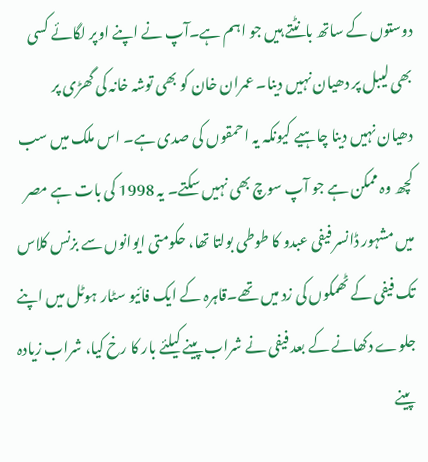دوستوں کے ساتھ بانٹتے ہیں جو اہم ہے۔آپ نے اپنے اوپر لگائے کسی بھی لیبل پر دھیان نہیں دینا۔ عمران خان کو بھی توشہ خانہ کی گھڑی پر دھیان نہیں دینا چاہیے کیونکہ یہ احمقوں کی صدی ہے۔ اس ملک میں سب کچھ وہ ممکن ہے جو آپ سوچ بھی نہیں سکتے۔ یہ 1998 کی بات ہے مصر میں مشہور ڈانسر فیفی عبدو کا طوطی بولتا تھا، حکومتی ایوانوں سے بزنس کلاس تک فیفی کے ٹھمکوں کی زد میں تھے۔قاہرہ کے ایک فائیو سٹار ہوٹل میں اپنے جلوے دکھانے کے بعد فیفی نے شراب پینے کیلئے بار کا رخ کیا، شراب زیادہ پینے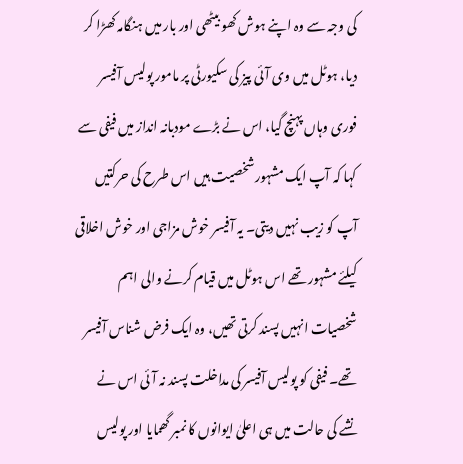کی وجہ سے وہ اپنے ہوش کھو بیٹھی اور بار میں ہنگامہ کھڑا کر دیا، ہوٹل میں وی آئی پیز کی سکیورٹی پر مامور پولیس آفیسر فوری وہاں پہنچ گیا، اس نے بڑے مودبانہ انداز میں فیفی سے کہا کہ آپ ایک مشہور شخصیت ہیں اس طرح کی حرکتیں آپ کو زیب نہیں دیتی۔ یہ آفیسر خوش مزاجی اور خوش اخلاقی کیلئے مشہور تھے اس ہوٹل میں قیام کرنے والی اہم شخصیات انہیں پسند کرتی تھیں، وہ ایک فرض شناس آفیسر تھے۔ فیفی کو پولیس آفیسر کی مداخلت پسند نہ آئی اس نے نشے کی حالت میں ہی اعلیٰ ایوانوں کا نمبر گھمایا اور پولیس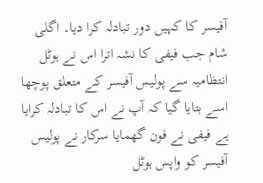آفیسر کا کہیں دور تبادلہ کرا دیا۔ اگلی شام جب فیفی کا نشہ اترا اس نے ہوٹل انتظامیہ سے پولیس آفیسر کے متعلق پوچھا اسے بتایا گیا کہ آپ نے اس کا تبادلہ کرایا ہے فیفی نے فون گھمایا سرکار نے پولیس آفیسر کو واپس ہوٹل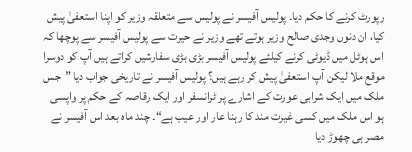رپورٹ کرنے کا حکم دیا۔ پولیس آفیسر نے پولیس سے متعلقہ وزیر کو اپنا استعفیٰ پیش کیا، ان دنوں وجدی صالح وزیر ہوتے تھے وزیر نے حیرت سے پولیس آفیسر سے پوچھا کہ اس ہوٹل میں ڈیوٹی کرنے کیلئے پولیس آفیسر بڑی بڑی سفارشیں کراتے ہیں آپ کو دوسرا موقع ملا لیکن آپ استعفیٰ پیش کر رہے ہیں؟ پولیس آفیسر نے تاریخی جواب دیا ”جس ملک میں ایک شرابی عورت کے اشارے پر ٹرانسفر اور ایک رقاصہ کے حکم پر واپسی ہو اس ملک میں کسی غیرت مند کا رہنا عار اور عیب ہے“۔ چند ماہ بعد اس آفیسر نے مصر ہی چھوڑ دیا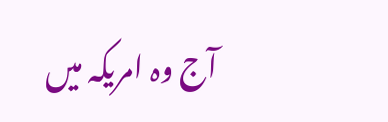آج وہ امریکہ میں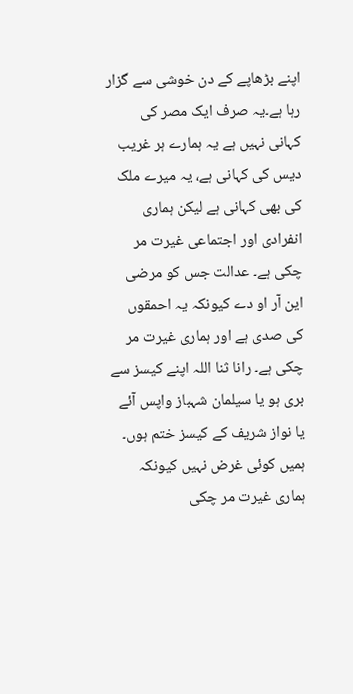اپنے بڑھاپے کے دن خوشی سے گزار رہا ہے۔یہ صرف ایک مصر کی کہانی نہیں ہے یہ ہمارے ہر غریب دیس کی کہانی ہے، یہ میرے ملک کی بھی کہانی ہے لیکن ہماری انفرادی اور اجتماعی غیرت مر چکی ہے۔ عدالت جس کو مرضی این آر او دے کیونکہ یہ احمقوں کی صدی ہے اور ہماری غیرت مر چکی ہے۔ رانا ثنا اللہ اپنے کیسز سے بری ہو یا سیلمان شہباز واپس آئے یا نواز شریف کے کیسز ختم ہوں۔ ہمیں کوئی غرض نہیں کیونکہ ہماری غیرت مر چکی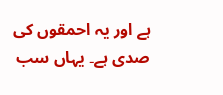ہے اور یہ احمقوں کی صدی ہے۔ یہاں سب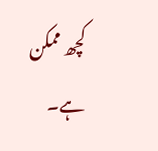کچھ ممکن ہے۔